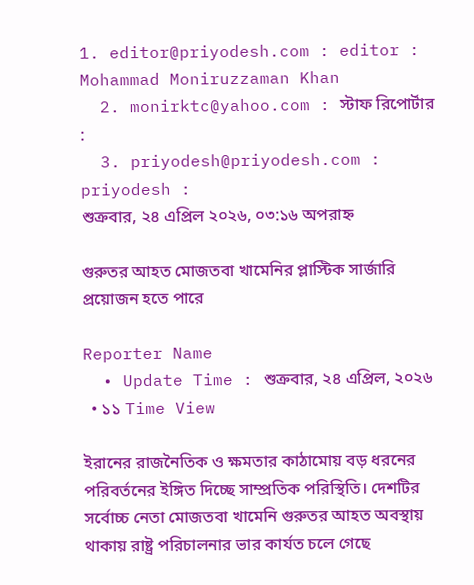1. editor@priyodesh.com : editor : Mohammad Moniruzzaman Khan
  2. monirktc@yahoo.com : স্টাফ রিপোর্টার :
  3. priyodesh@priyodesh.com : priyodesh :
শুক্রবার, ২৪ এপ্রিল ২০২৬, ০৩:১৬ অপরাহ্ন

গুরুতর আহত মোজতবা খামেনির প্লাস্টিক সার্জারি প্রয়োজন হতে পারে

Reporter Name
  • Update Time : শুক্রবার, ২৪ এপ্রিল, ২০২৬
  • ১১ Time View

ইরানের রাজনৈতিক ও ক্ষমতার কাঠামোয় বড় ধরনের পরিবর্তনের ইঙ্গিত দিচ্ছে সাম্প্রতিক পরিস্থিতি। দেশটির সর্বোচ্চ নেতা মোজতবা খামেনি গুরুতর আহত অবস্থায় থাকায় রাষ্ট্র পরিচালনার ভার কার্যত চলে গেছে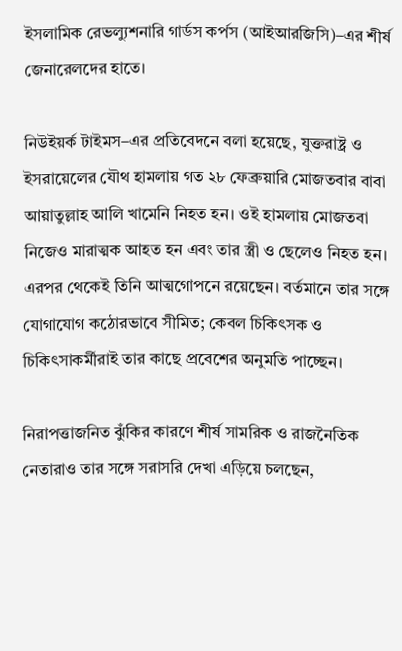ইসলামিক রেভল্যুশনারি গার্ডস কর্পস (আইআরজিসি)–এর শীর্ষ জেনারেলদের হাতে।

নিউইয়র্ক টাইমস–এর প্রতিবেদনে বলা হয়েছে, যুক্তরাষ্ট্র ও ইসরায়েলের যৌথ হামলায় গত ২৮ ফেব্রুয়ারি মোজতবার বাবা আয়াতুল্লাহ আলি খামেনি নিহত হন। ওই হামলায় মোজতবা নিজেও মারাত্মক আহত হন এবং তার স্ত্রী ও ছেলেও নিহত হন। এরপর থেকেই তিনি আত্মগোপনে রয়েছেন। বর্তমানে তার সঙ্গে যোগাযোগ কঠোরভাবে সীমিত; কেবল চিকিৎসক ও চিকিৎসাকর্মীরাই তার কাছে প্রবেশের অনুমতি পাচ্ছেন।

নিরাপত্তাজনিত ঝুঁকির কারণে শীর্ষ সামরিক ও রাজনৈতিক নেতারাও তার সঙ্গে সরাসরি দেখা এড়িয়ে চলছেন,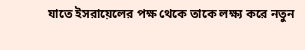যাতে ইসরায়েলের পক্ষ থেকে তাকে লক্ষ্য করে নতুন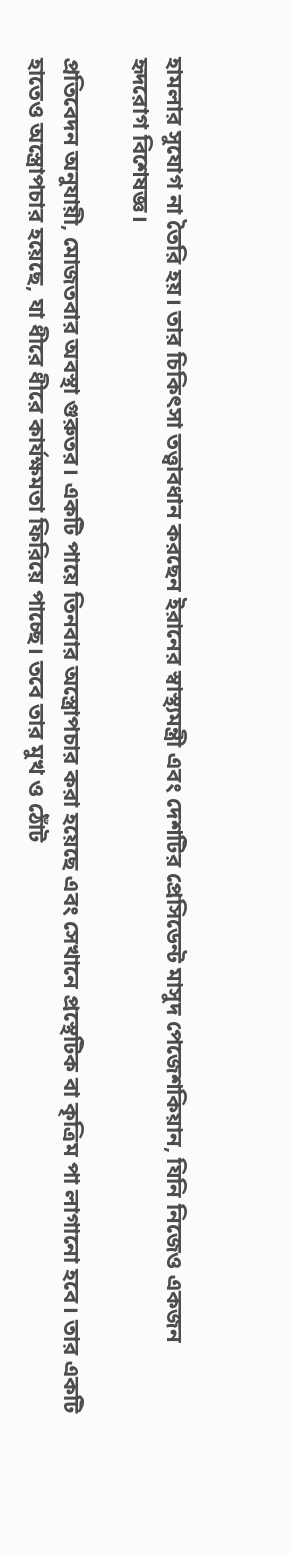হামলার সুযোগ না তৈরি হয়। তার চিকিৎসা তত্ত্বাবধান করছেন ইরানের স্বাস্থ্যমন্ত্রী এবং দেশটির প্রেসিডেন্ট মাসুদ পেজেশকিয়ান, যিনি নিজেও একজন হৃদরোগ বিশেষজ্ঞ।

প্রতিবেদন অনুযায়ী, মোজতবার অবস্থা গুরুতর। একটি পায়ে তিনবার অস্ত্রোপচার করা হয়েছে এবং সেখানে প্রস্থেটিক বা কৃত্রিম পা লাগানো হবে। তার একটি হাতেও অস্ত্রোপচার হয়েছে, যা ধীরে ধীরে কার্যক্ষমতা ফিরিয়ে পাচ্ছে। তবে তার মুখ ও ঠোঁট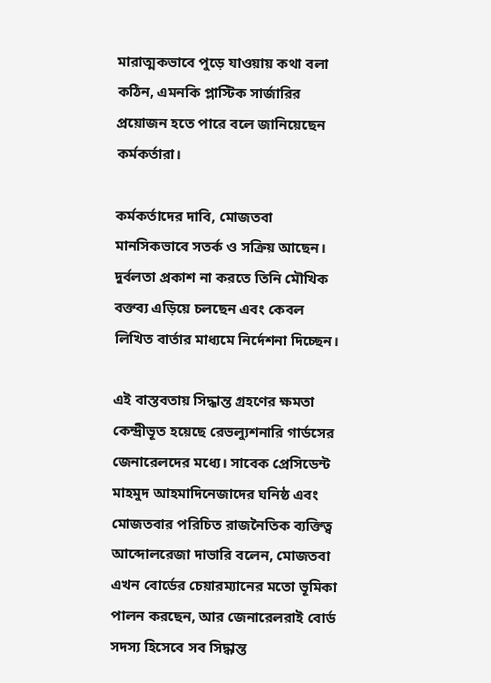মারাত্মকভাবে পুড়ে যাওয়ায় কথা বলা কঠিন, এমনকি প্লাস্টিক সার্জারির প্রয়োজন হতে পারে বলে জানিয়েছেন কর্মকর্তারা।

কর্মকর্তাদের দাবি, মোজতবা মানসিকভাবে সতর্ক ও সক্রিয় আছেন। দুর্বলতা প্রকাশ না করতে তিনি মৌখিক বক্তব্য এড়িয়ে চলছেন এবং কেবল লিখিত বার্তার মাধ্যমে নির্দেশনা দিচ্ছেন।

এই বাস্তবতায় সিদ্ধান্ত গ্রহণের ক্ষমতা কেন্দ্রীভূত হয়েছে রেভল্যুশনারি গার্ডসের জেনারেলদের মধ্যে। সাবেক প্রেসিডেন্ট মাহমুদ আহমাদিনেজাদের ঘনিষ্ঠ এবং মোজতবার পরিচিত রাজনৈতিক ব্যক্তিত্ব আব্দোলরেজা দাভারি বলেন, মোজতবা এখন বোর্ডের চেয়ারম্যানের মতো ভূমিকা পালন করছেন, আর জেনারেলরাই বোর্ড সদস্য হিসেবে সব সিদ্ধান্ত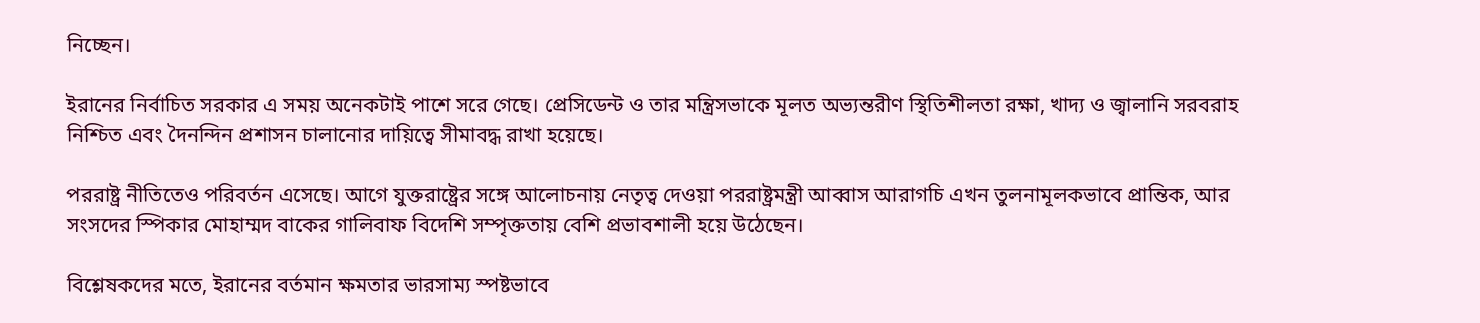নিচ্ছেন।

ইরানের নির্বাচিত সরকার এ সময় অনেকটাই পাশে সরে গেছে। প্রেসিডেন্ট ও তার মন্ত্রিসভাকে মূলত অভ্যন্তরীণ স্থিতিশীলতা রক্ষা, খাদ্য ও জ্বালানি সরবরাহ নিশ্চিত এবং দৈনন্দিন প্রশাসন চালানোর দায়িত্বে সীমাবদ্ধ রাখা হয়েছে।

পররাষ্ট্র নীতিতেও পরিবর্তন এসেছে। আগে যুক্তরাষ্ট্রের সঙ্গে আলোচনায় নেতৃত্ব দেওয়া পররাষ্ট্রমন্ত্রী আব্বাস আরাগচি এখন তুলনামূলকভাবে প্রান্তিক, আর সংসদের স্পিকার মোহাম্মদ বাকের গালিবাফ বিদেশি সম্পৃক্ততায় বেশি প্রভাবশালী হয়ে উঠেছেন।

বিশ্লেষকদের মতে, ইরানের বর্তমান ক্ষমতার ভারসাম্য স্পষ্টভাবে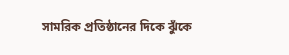সামরিক প্রতিষ্ঠানের দিকে ঝুঁকে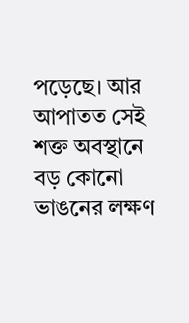পড়েছে। আর আপাতত সেই শক্ত অবস্থানে বড় কোনো ভাঙনের লক্ষণ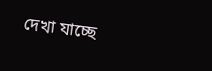দেখা যাচ্ছে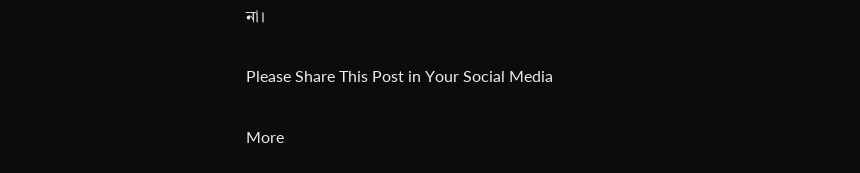না।

Please Share This Post in Your Social Media

More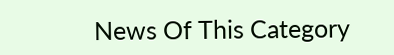News Of This Category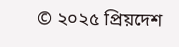© ২০২৫ প্রিয়দেশ